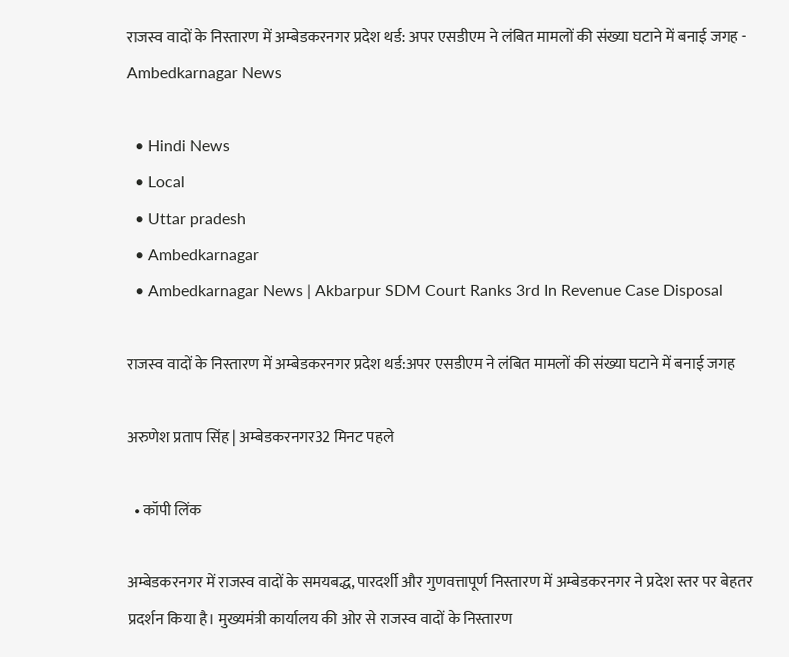राजस्व वादों के निस्तारण में अम्बेडकरनगर प्रदेश थर्ड: अपर एसडीएम ने लंबित मामलों की संख्या घटाने में बनाई जगह - Ambedkarnagar News

  • Hindi News
  • Local
  • Uttar pradesh
  • Ambedkarnagar
  • Ambedkarnagar News | Akbarpur SDM Court Ranks 3rd In Revenue Case Disposal

राजस्व वादों के निस्तारण में अम्बेडकरनगर प्रदेश थर्ड:अपर एसडीएम ने लंबित मामलों की संख्या घटाने में बनाई जगह

अरुणेश प्रताप सिंह | अम्बेडकरनगर32 मिनट पहले

  • कॉपी लिंक

अम्बेडकरनगर में राजस्व वादों के समयबद्ध, पारदर्शी और गुणवत्तापूर्ण निस्तारण में अम्बेडकरनगर ने प्रदेश स्तर पर बेहतर प्रदर्शन किया है। मुख्यमंत्री कार्यालय की ओर से राजस्व वादों के निस्तारण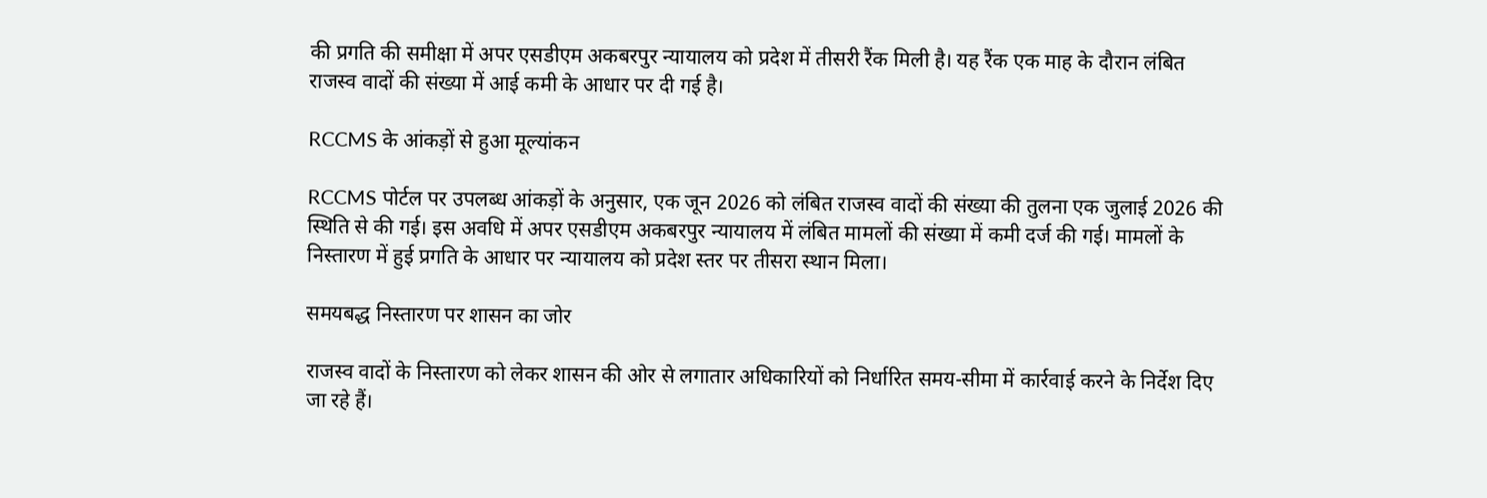की प्रगति की समीक्षा में अपर एसडीएम अकबरपुर न्यायालय को प्रदेश में तीसरी रैंक मिली है। यह रैंक एक माह के दौरान लंबित राजस्व वादों की संख्या में आई कमी के आधार पर दी गई है।

RCCMS के आंकड़ों से हुआ मूल्यांकन

RCCMS पोर्टल पर उपलब्ध आंकड़ों के अनुसार, एक जून 2026 को लंबित राजस्व वादों की संख्या की तुलना एक जुलाई 2026 की स्थिति से की गई। इस अवधि में अपर एसडीएम अकबरपुर न्यायालय में लंबित मामलों की संख्या में कमी दर्ज की गई। मामलों के निस्तारण में हुई प्रगति के आधार पर न्यायालय को प्रदेश स्तर पर तीसरा स्थान मिला।

समयबद्ध निस्तारण पर शासन का जोर

राजस्व वादों के निस्तारण को लेकर शासन की ओर से लगातार अधिकारियों को निर्धारित समय-सीमा में कार्रवाई करने के निर्देश दिए जा रहे हैं।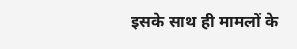इसके साथ ही मामलों के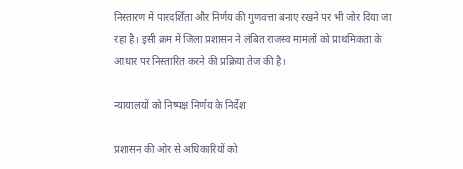निस्तारण में पारदर्शिता और निर्णय की गुणवत्ता बनाए रखने पर भी जोर दिया जा रहा है। इसी क्रम में जिला प्रशासन ने लंबित राजस्व मामलों को प्राथमिकता के आधार पर निस्तारित करने की प्रक्रिया तेज की है।

न्यायालयों को निष्पक्ष निर्णय के निर्देश

प्रशासन की ओर से अधिकारियों को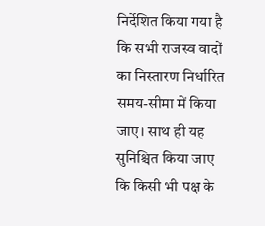निर्देशित किया गया है कि सभी राजस्व वादों का निस्तारण निर्धारित समय-सीमा में किया जाए। साथ ही यह सुनिश्चित किया जाए कि किसी भी पक्ष के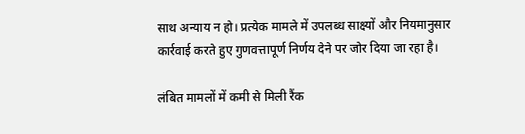साथ अन्याय न हो। प्रत्येक मामले में उपलब्ध साक्ष्यों और नियमानुसार कार्रवाई करते हुए गुणवत्तापूर्ण निर्णय देने पर जोर दिया जा रहा है।

लंबित मामलों में कमी से मिली रैंक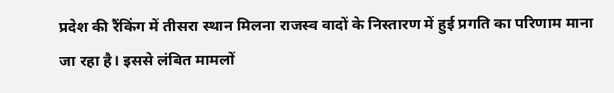प्रदेश की रैंकिंग में तीसरा स्थान मिलना राजस्व वादों के निस्तारण में हुई प्रगति का परिणाम माना जा रहा है। इससे लंबित मामलों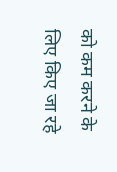को कम करने के लिए किए जा रहे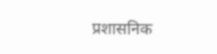प्रशासनिक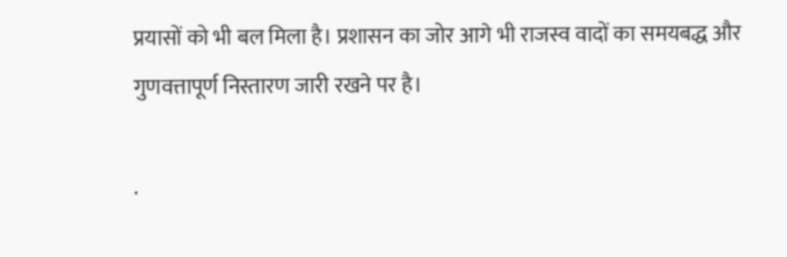प्रयासों को भी बल मिला है। प्रशासन का जोर आगे भी राजस्व वादों का समयबद्ध और गुणवत्तापूर्ण निस्तारण जारी रखने पर है।

.